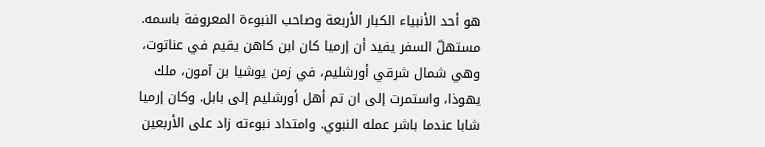هو أحد الأنبياء الكبار الأربعة وصاحب النبوءة المعروفة باسمه. مستهلّ السفر يفيد أن إرميا كان ابن كاهن يقيم في عناتوت، وهي شمال شرقي أورشليم، في زمن يوشيا بن آمون، ملك يهوذا، واستمرت إلى ان تم أهل أورشليم إلى بابل. وكان إرميا شابا عندما باشر عمله النبوي. وامتداد نبوءته زاد على الأربعين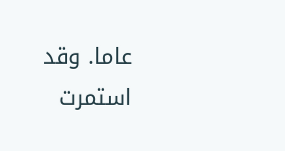عاما. وقد استمرت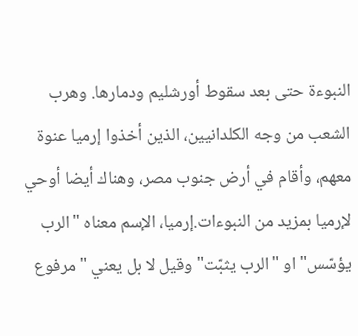النبوءة حتى بعد سقوط أورشليم ودمارها. وهرب الشعب من وجه الكلدانيين، الذين أخذوا إرميا عنوة معهم، وأقام في أرض جنوب مصر، وهناك أيضا أوحي لإرميا بمزيد من النبوءات.إرميا، الإسم معناه "الرب يؤسّس" او "الرب يثبّت" وقيل لا بل يعني "مرفوع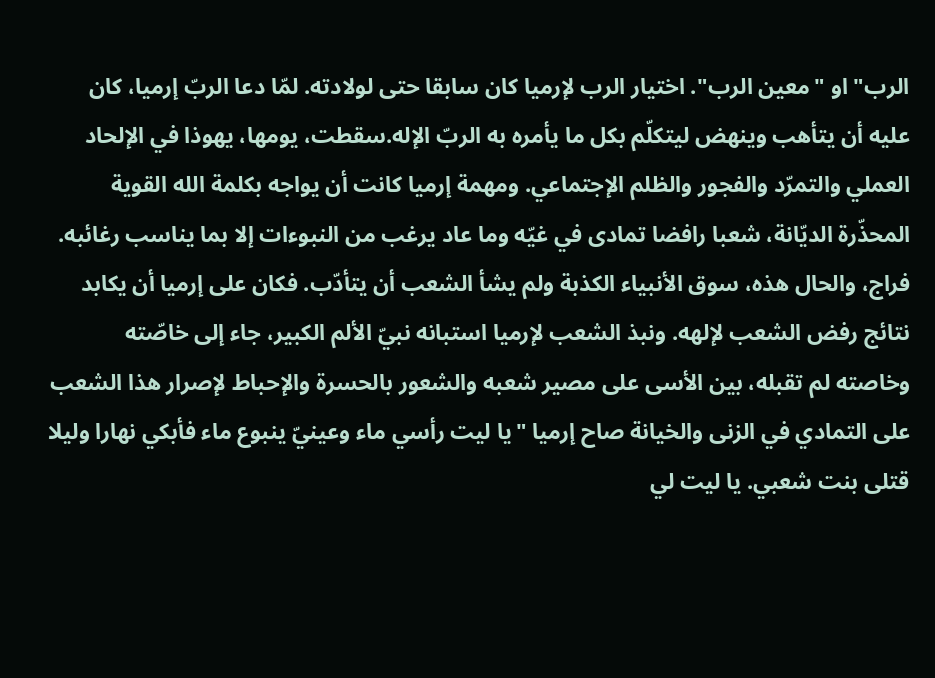الرب" او "معين الرب". اختيار الرب لإرميا كان سابقا حتى لولادته. لمّا دعا الربّ إرميا، كان عليه أن يتأهب وينهض ليتكلّم بكل ما يأمره به الربّ الإله.سقطت، يومها، يهوذا في الإلحاد العملي والتمرّد والفجور والظلم الإجتماعي. ومهمة إرميا كانت أن يواجه بكلمة الله القوية المحذّرة الديّانة، شعبا رافضا تمادى في غيّه وما عاد يرغب من النبوءات إلا بما يناسب رغائبه. فراج، والحال هذه، سوق الأنبياء الكذبة ولم يشأ الشعب أن يتأدّب. فكان على إرميا أن يكابد نتائج رفض الشعب لإلهه. ونبذ الشعب لإرميا استبانه نبيّ الألم الكبير، جاء إلى خاصّته وخاصته لم تقبله، بين الأسى على مصير شعبه والشعور بالحسرة والإحباط لإصرار هذا الشعب على التمادي في الزنى والخيانة صاح إرميا "يا ليت رأسي ماء وعينيّ ينبوع ماء فأبكي نهارا وليلا قتلى بنت شعبي. يا ليت لي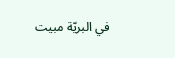في البريّة مبيت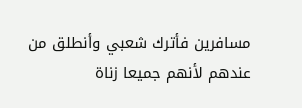مسافرين فأترك شعبي وأنطلق من عندهم لأنهم جميعا زناة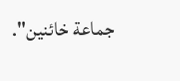جماعة خائنين".